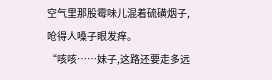空气里那股霉味儿混着硫磺烟子,呛得人嗓子眼发痒。
“咳咳……妹子,这路还要走多远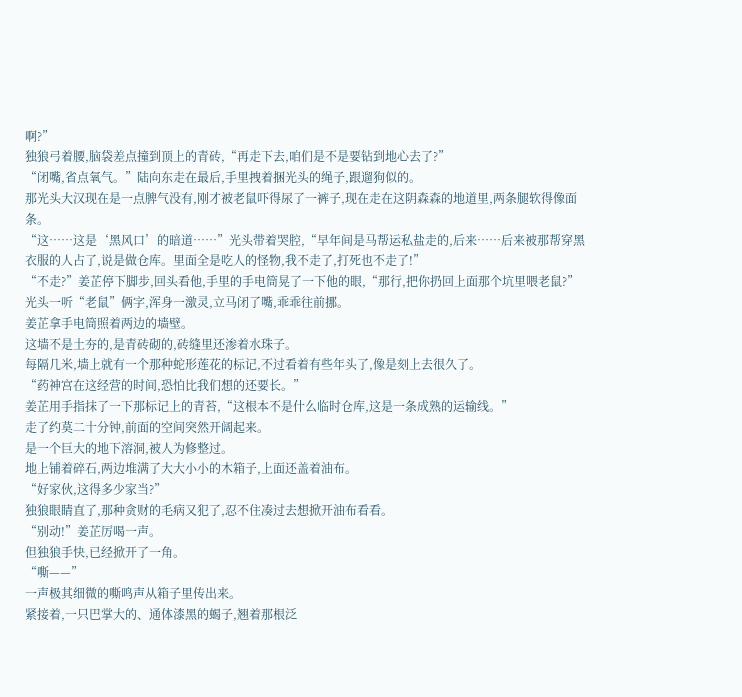啊?”
独狼弓着腰,脑袋差点撞到顶上的青砖,“再走下去,咱们是不是要钻到地心去了?”
“闭嘴,省点氧气。”陆向东走在最后,手里拽着捆光头的绳子,跟遛狗似的。
那光头大汉现在是一点脾气没有,刚才被老鼠吓得尿了一裤子,现在走在这阴森森的地道里,两条腿软得像面条。
“这……这是‘黑风口’的暗道……”光头带着哭腔,“早年间是马帮运私盐走的,后来……后来被那帮穿黑衣服的人占了,说是做仓库。里面全是吃人的怪物,我不走了,打死也不走了!”
“不走?”姜芷停下脚步,回头看他,手里的手电筒晃了一下他的眼,“那行,把你扔回上面那个坑里喂老鼠?”
光头一听“老鼠”俩字,浑身一激灵,立马闭了嘴,乖乖往前挪。
姜芷拿手电筒照着两边的墙壁。
这墙不是土夯的,是青砖砌的,砖缝里还渗着水珠子。
每隔几米,墙上就有一个那种蛇形莲花的标记,不过看着有些年头了,像是刻上去很久了。
“药神宫在这经营的时间,恐怕比我们想的还要长。”
姜芷用手指抹了一下那标记上的青苔,“这根本不是什么临时仓库,这是一条成熟的运输线。”
走了约莫二十分钟,前面的空间突然开阔起来。
是一个巨大的地下溶洞,被人为修整过。
地上铺着碎石,两边堆满了大大小小的木箱子,上面还盖着油布。
“好家伙,这得多少家当?”
独狼眼睛直了,那种贪财的毛病又犯了,忍不住凑过去想掀开油布看看。
“别动!”姜芷厉喝一声。
但独狼手快,已经掀开了一角。
“嘶——”
一声极其细微的嘶鸣声从箱子里传出来。
紧接着,一只巴掌大的、通体漆黑的蝎子,翘着那根泛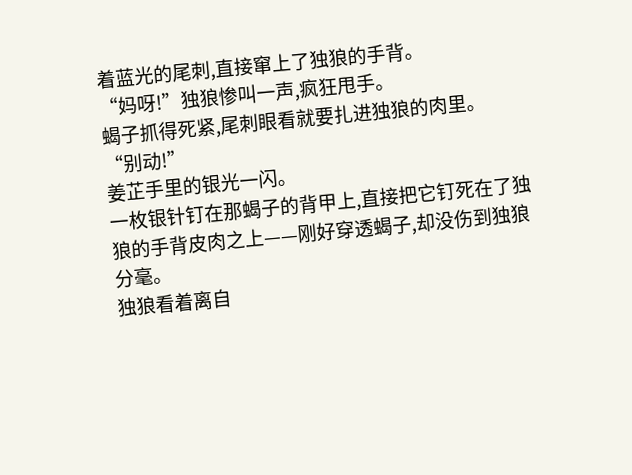着蓝光的尾刺,直接窜上了独狼的手背。
“妈呀!”独狼惨叫一声,疯狂甩手。
蝎子抓得死紧,尾刺眼看就要扎进独狼的肉里。
“别动!”
姜芷手里的银光一闪。
一枚银针钉在那蝎子的背甲上,直接把它钉死在了独狼的手背皮肉之上——刚好穿透蝎子,却没伤到独狼分毫。
独狼看着离自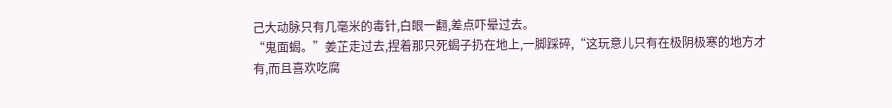己大动脉只有几毫米的毒针,白眼一翻,差点吓晕过去。
“鬼面蝎。”姜芷走过去,捏着那只死蝎子扔在地上,一脚踩碎,“这玩意儿只有在极阴极寒的地方才有,而且喜欢吃腐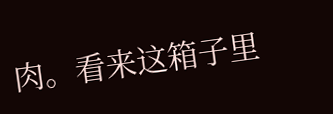肉。看来这箱子里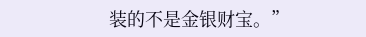装的不是金银财宝。”